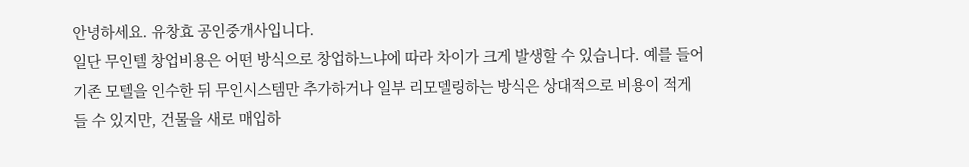안녕하세요. 유창효 공인중개사입니다.
일단 무인텔 창업비용은 어떤 방식으로 창업하느냐에 따라 차이가 크게 발생할 수 있습니다. 예를 들어 기존 모텔을 인수한 뒤 무인시스템만 추가하거나 일부 리모델링하는 방식은 상대적으로 비용이 적게 들 수 있지만, 건물을 새로 매입하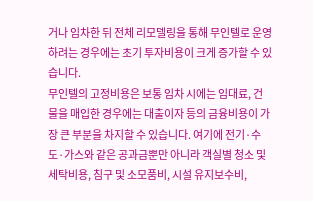거나 임차한 뒤 전체 리모델링을 통해 무인텔로 운영하려는 경우에는 초기 투자비용이 크게 증가할 수 있습니다.
무인텔의 고정비용은 보통 임차 시에는 임대료, 건물을 매입한 경우에는 대출이자 등의 금융비용이 가장 큰 부분을 차지할 수 있습니다. 여기에 전기·수도·가스와 같은 공과금뿐만 아니라 객실별 청소 및 세탁비용, 침구 및 소모품비, 시설 유지보수비,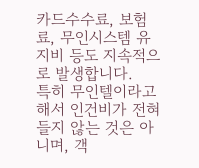카드수수료, 보험료, 무인시스템 유지비 등도 지속적으로 발생합니다.
특히 무인텔이라고 해서 인건비가 전혀 들지 않는 것은 아니며, 객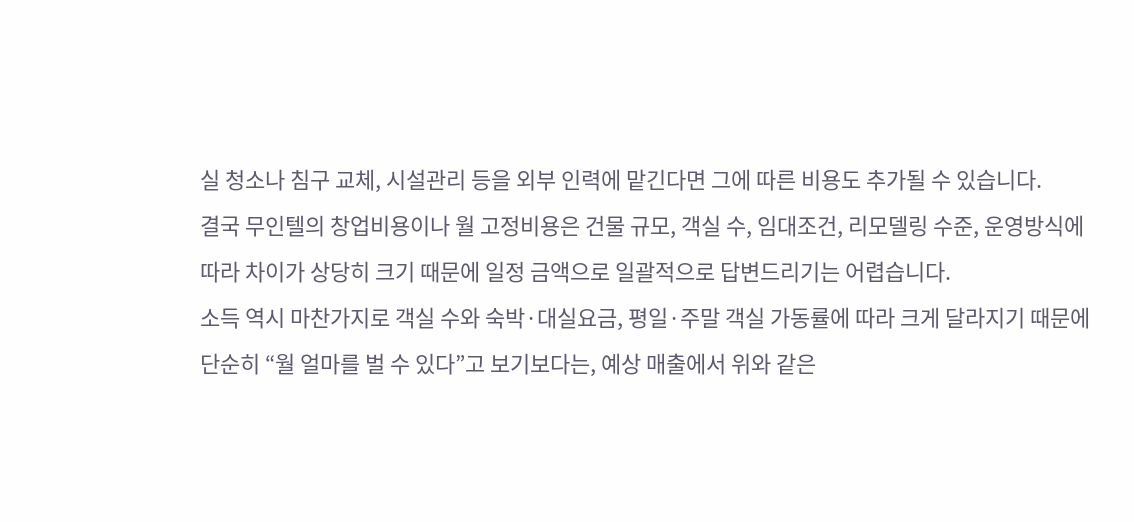실 청소나 침구 교체, 시설관리 등을 외부 인력에 맡긴다면 그에 따른 비용도 추가될 수 있습니다.
결국 무인텔의 창업비용이나 월 고정비용은 건물 규모, 객실 수, 임대조건, 리모델링 수준, 운영방식에 따라 차이가 상당히 크기 때문에 일정 금액으로 일괄적으로 답변드리기는 어렵습니다.
소득 역시 마찬가지로 객실 수와 숙박·대실요금, 평일·주말 객실 가동률에 따라 크게 달라지기 때문에 단순히 “월 얼마를 벌 수 있다”고 보기보다는, 예상 매출에서 위와 같은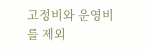고정비와 운영비를 제외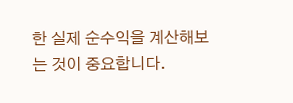한 실제 순수익을 계산해보는 것이 중요합니다.